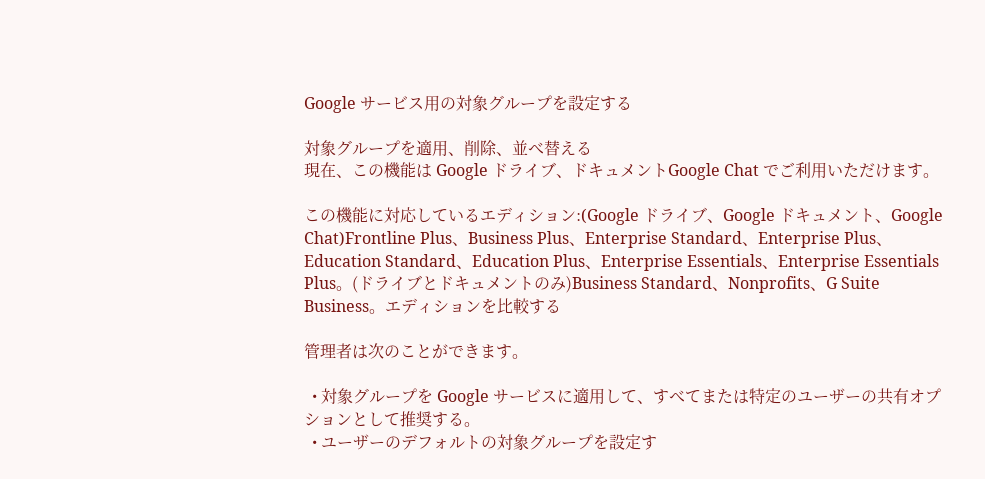Google サービス用の対象グループを設定する

対象グループを適用、削除、並べ替える
現在、この機能は Google ドライブ、ドキュメントGoogle Chat でご利用いただけます。

この機能に対応しているエディション:(Google ドライブ、Google ドキュメント、Google Chat)Frontline Plus、Business Plus、Enterprise Standard、Enterprise Plus、Education Standard、Education Plus、Enterprise Essentials、Enterprise Essentials Plus。(ドライブとドキュメントのみ)Business Standard、Nonprofits、G Suite Business。エディションを比較する

管理者は次のことができます。

  • 対象グループを Google サービスに適用して、すべてまたは特定のユーザーの共有オプションとして推奨する。
  • ユーザーのデフォルトの対象グループを設定す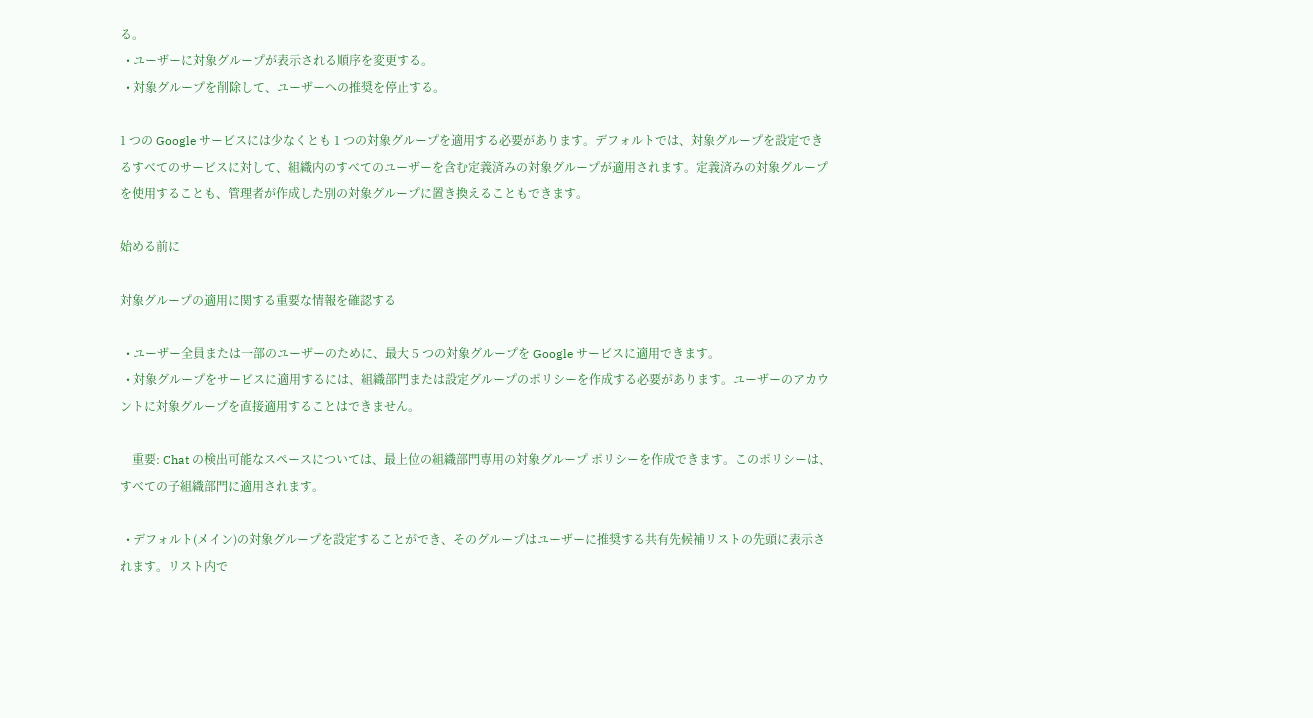る。
  • ユーザーに対象グループが表示される順序を変更する。
  • 対象グループを削除して、ユーザーへの推奨を停止する。

1 つの Google サービスには少なくとも 1 つの対象グループを適用する必要があります。デフォルトでは、対象グループを設定できるすべてのサービスに対して、組織内のすべてのユーザーを含む定義済みの対象グループが適用されます。定義済みの対象グループを使用することも、管理者が作成した別の対象グループに置き換えることもできます。

始める前に

対象グループの適用に関する重要な情報を確認する

  • ユーザー全員または一部のユーザーのために、最大 5 つの対象グループを Google サービスに適用できます。
  • 対象グループをサービスに適用するには、組織部門または設定グループのポリシーを作成する必要があります。ユーザーのアカウントに対象グループを直接適用することはできません。

    重要: Chat の検出可能なスペースについては、最上位の組織部門専用の対象グループ ポリシーを作成できます。このポリシーは、すべての子組織部門に適用されます。

  • デフォルト(メイン)の対象グループを設定することができ、そのグループはユーザーに推奨する共有先候補リストの先頭に表示されます。リスト内で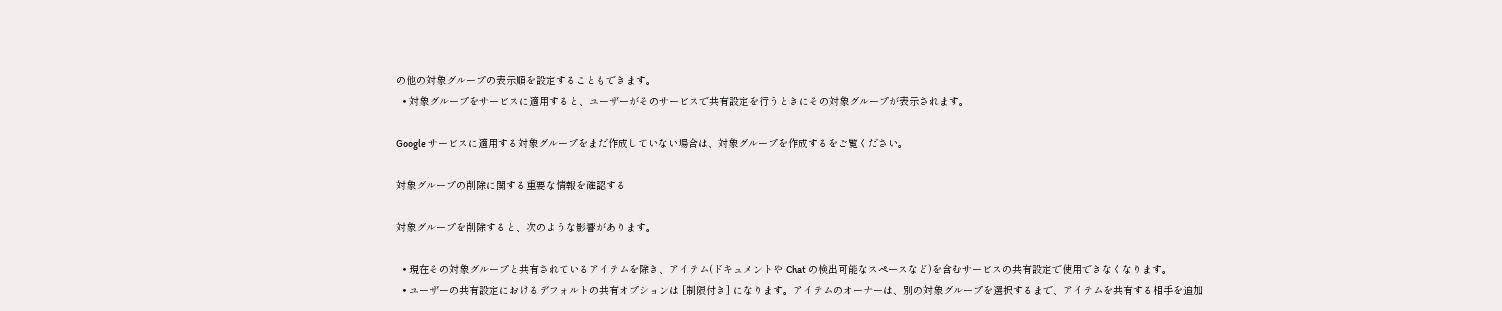の他の対象グループの表示順を設定することもできます。
  • 対象グループをサービスに適用すると、ユーザーがそのサービスで共有設定を行うときにその対象グループが表示されます。

Google サービスに適用する対象グループをまだ作成していない場合は、対象グループを作成するをご覧ください。

対象グループの削除に関する重要な情報を確認する

対象グループを削除すると、次のような影響があります。

  • 現在その対象グループと共有されているアイテムを除き、アイテム(ドキュメントや Chat の検出可能なスペースなど)を含むサービスの共有設定で使用できなくなります。
  • ユーザーの共有設定におけるデフォルトの共有オプションは [制限付き] になります。アイテムのオーナーは、別の対象グループを選択するまで、アイテムを共有する相手を追加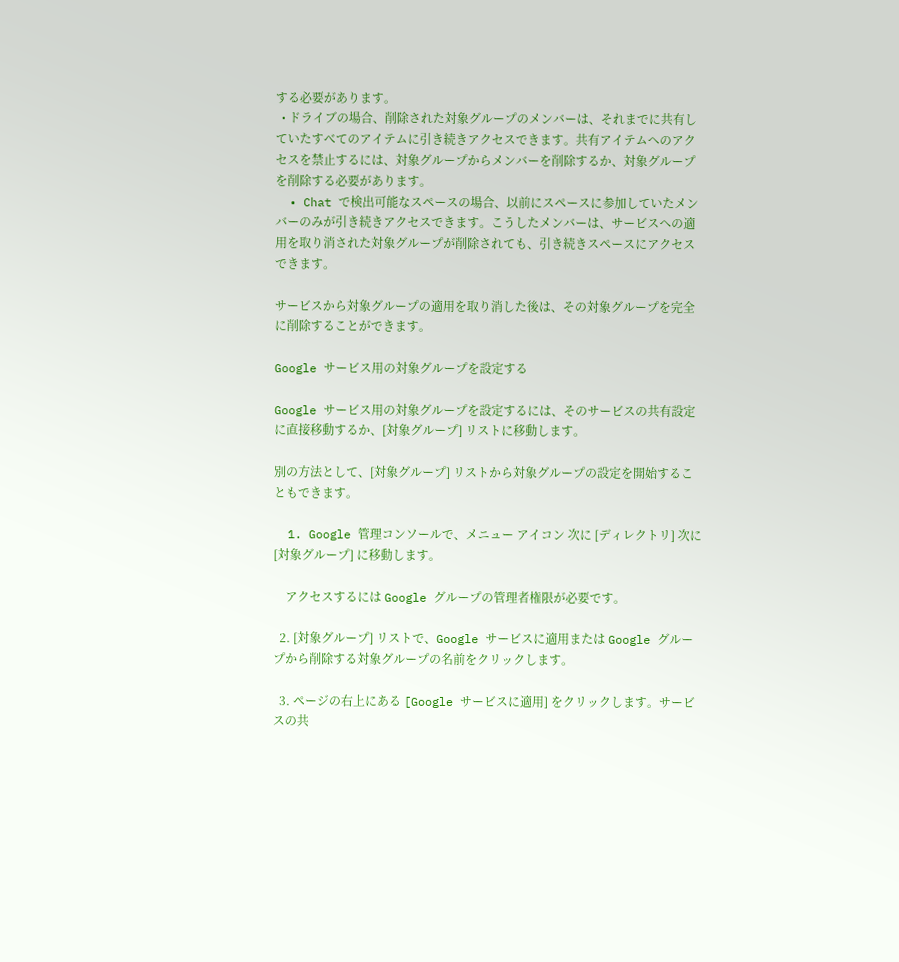する必要があります。
  • ドライブの場合、削除された対象グループのメンバーは、それまでに共有していたすべてのアイテムに引き続きアクセスできます。共有アイテムへのアクセスを禁止するには、対象グループからメンバーを削除するか、対象グループを削除する必要があります。
  • Chat で検出可能なスペースの場合、以前にスペースに参加していたメンバーのみが引き続きアクセスできます。こうしたメンバーは、サービスへの適用を取り消された対象グループが削除されても、引き続きスペースにアクセスできます。

サービスから対象グループの適用を取り消した後は、その対象グループを完全に削除することができます。

Google サービス用の対象グループを設定する

Google サービス用の対象グループを設定するには、そのサービスの共有設定に直接移動するか、[対象グループ] リストに移動します。

別の方法として、[対象グループ] リストから対象グループの設定を開始することもできます。

  1. Google 管理コンソールで、メニュー アイコン 次に [ディレクトリ] 次に [対象グループ] に移動します。

    アクセスするには Google グループの管理者権限が必要です。

  2. [対象グループ] リストで、Google サービスに適用または Google グループから削除する対象グループの名前をクリックします。

  3. ページの右上にある [Google サービスに適用] をクリックします。サービスの共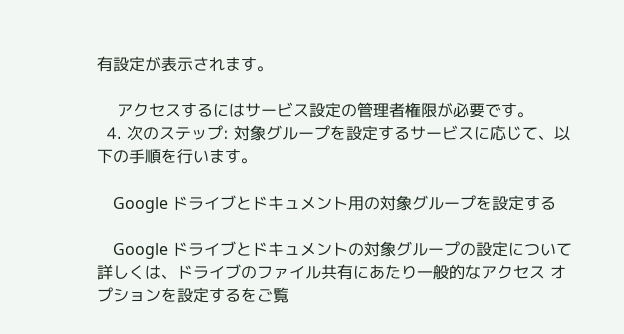有設定が表示されます。

    アクセスするにはサービス設定の管理者権限が必要です。
  4. 次のステップ: 対象グループを設定するサービスに応じて、以下の手順を行います。

    Google ドライブとドキュメント用の対象グループを設定する

    Google ドライブとドキュメントの対象グループの設定について詳しくは、ドライブのファイル共有にあたり一般的なアクセス オプションを設定するをご覧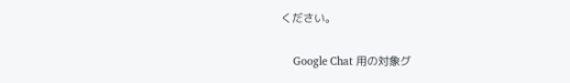ください。

    Google Chat 用の対象グ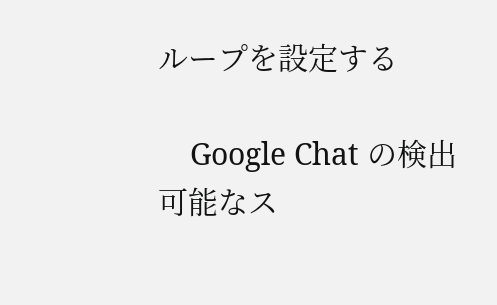ループを設定する

    Google Chat の検出可能なス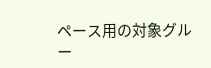ペース用の対象グルー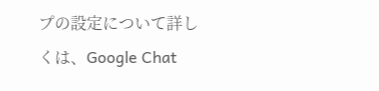プの設定について詳しくは、Google Chat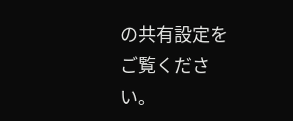の共有設定をご覧ください。